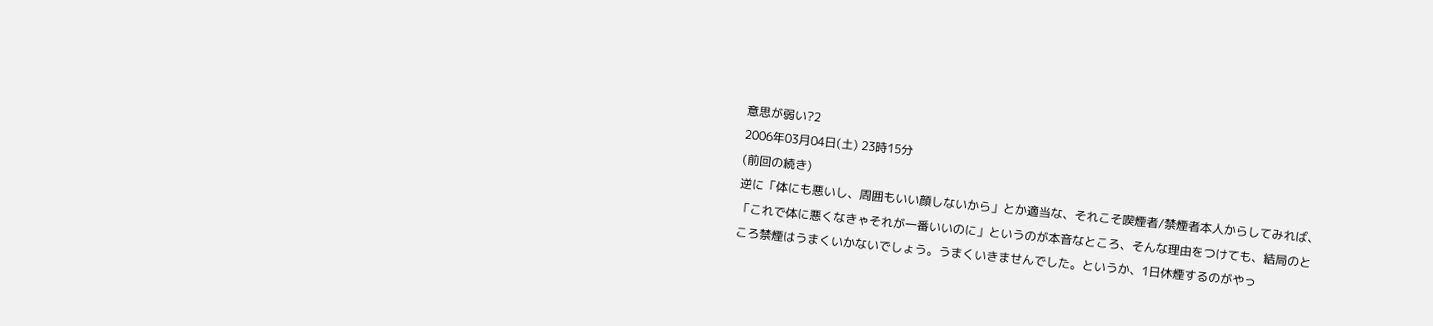意思が弱い?2
2006年03月04日(土) 23時15分
(前回の続き)
逆に「体にも悪いし、周囲もいい顔しないから」とか適当な、それこそ喫煙者/禁煙者本人からしてみれば、「これで体に悪くなきゃそれが一番いいのに」というのが本音なところ、そんな理由をつけても、結局のところ禁煙はうまくいかないでしょう。うまくいきませんでした。というか、1日休煙するのがやっ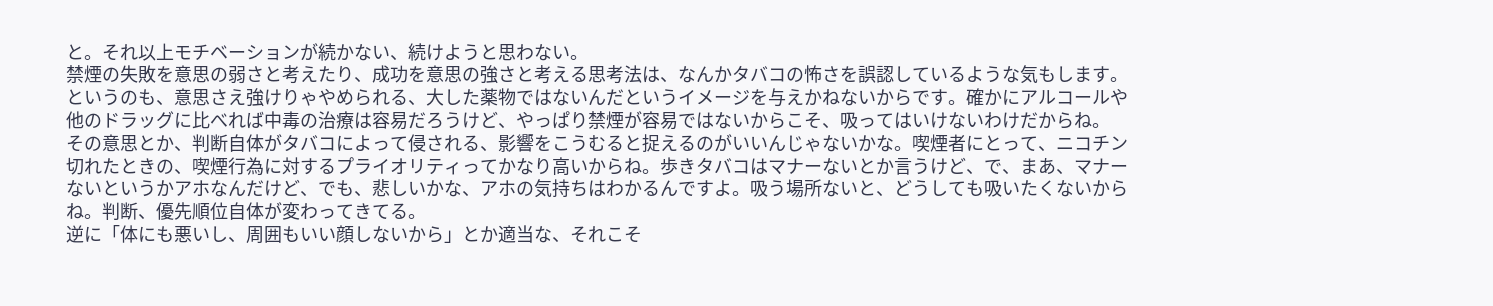と。それ以上モチベーションが続かない、続けようと思わない。
禁煙の失敗を意思の弱さと考えたり、成功を意思の強さと考える思考法は、なんかタバコの怖さを誤認しているような気もします。というのも、意思さえ強けりゃやめられる、大した薬物ではないんだというイメージを与えかねないからです。確かにアルコールや他のドラッグに比べれば中毒の治療は容易だろうけど、やっぱり禁煙が容易ではないからこそ、吸ってはいけないわけだからね。
その意思とか、判断自体がタバコによって侵される、影響をこうむると捉えるのがいいんじゃないかな。喫煙者にとって、ニコチン切れたときの、喫煙行為に対するプライオリティってかなり高いからね。歩きタバコはマナーないとか言うけど、で、まあ、マナーないというかアホなんだけど、でも、悲しいかな、アホの気持ちはわかるんですよ。吸う場所ないと、どうしても吸いたくないからね。判断、優先順位自体が変わってきてる。
逆に「体にも悪いし、周囲もいい顔しないから」とか適当な、それこそ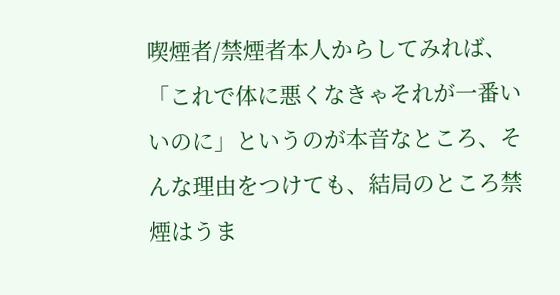喫煙者/禁煙者本人からしてみれば、「これで体に悪くなきゃそれが一番いいのに」というのが本音なところ、そんな理由をつけても、結局のところ禁煙はうま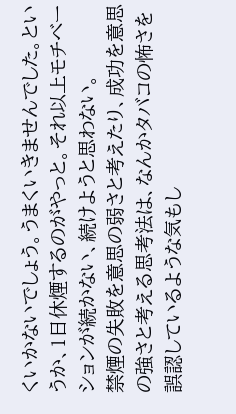くいかないでしょう。うまくいきませんでした。というか、1日休煙するのがやっと。それ以上モチベーションが続かない、続けようと思わない。
禁煙の失敗を意思の弱さと考えたり、成功を意思の強さと考える思考法は、なんかタバコの怖さを誤認しているような気もし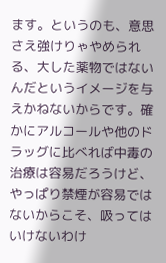ます。というのも、意思さえ強けりゃやめられる、大した薬物ではないんだというイメージを与えかねないからです。確かにアルコールや他のドラッグに比べれば中毒の治療は容易だろうけど、やっぱり禁煙が容易ではないからこそ、吸ってはいけないわけ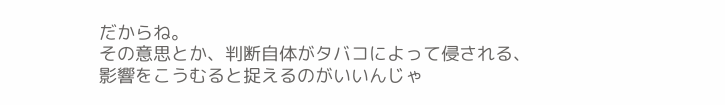だからね。
その意思とか、判断自体がタバコによって侵される、影響をこうむると捉えるのがいいんじゃ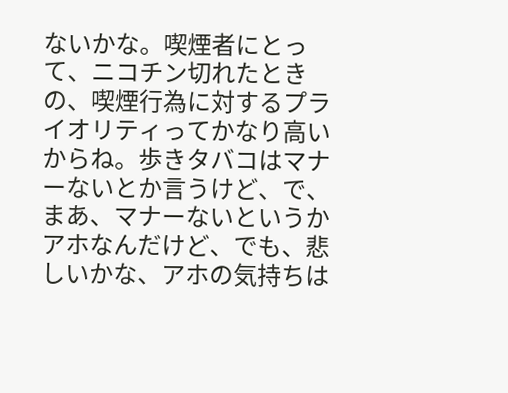ないかな。喫煙者にとって、ニコチン切れたときの、喫煙行為に対するプライオリティってかなり高いからね。歩きタバコはマナーないとか言うけど、で、まあ、マナーないというかアホなんだけど、でも、悲しいかな、アホの気持ちは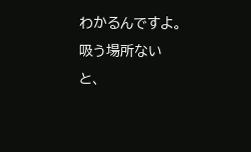わかるんですよ。吸う場所ないと、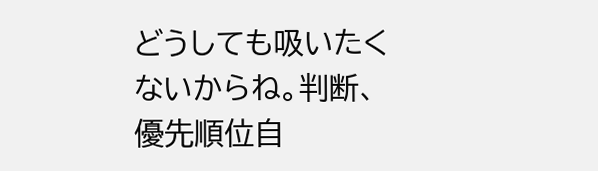どうしても吸いたくないからね。判断、優先順位自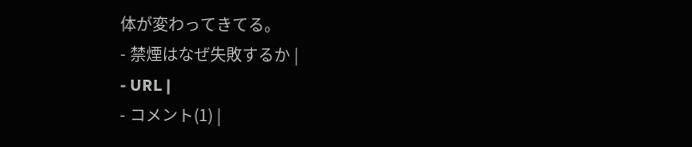体が変わってきてる。
- 禁煙はなぜ失敗するか |
- URL |
- コメント(1) |